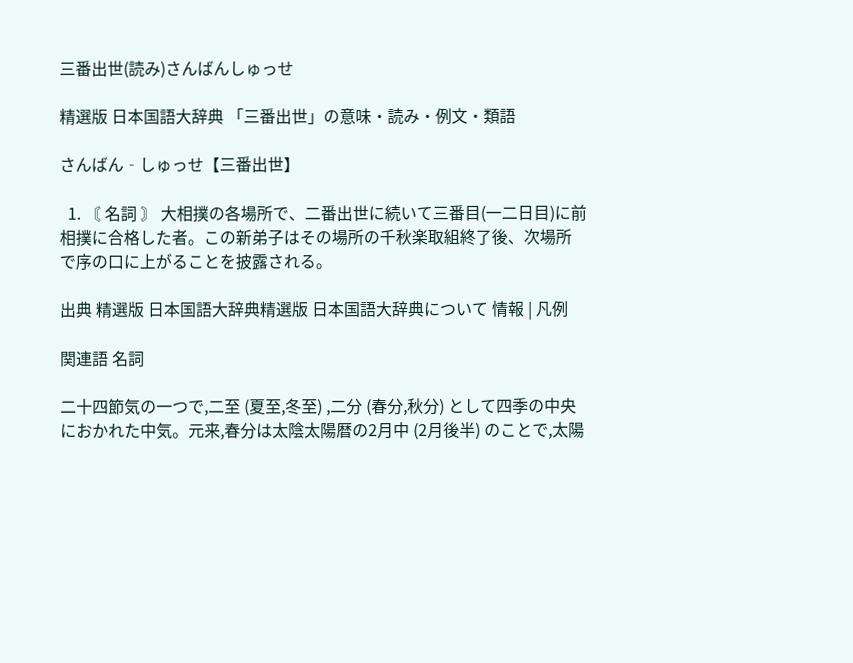三番出世(読み)さんばんしゅっせ

精選版 日本国語大辞典 「三番出世」の意味・読み・例文・類語

さんばん‐しゅっせ【三番出世】

  1. 〘 名詞 〙 大相撲の各場所で、二番出世に続いて三番目(一二日目)に前相撲に合格した者。この新弟子はその場所の千秋楽取組終了後、次場所で序の口に上がることを披露される。

出典 精選版 日本国語大辞典精選版 日本国語大辞典について 情報 | 凡例

関連語 名詞

二十四節気の一つで,二至 (夏至,冬至) ,二分 (春分,秋分) として四季の中央におかれた中気。元来,春分は太陰太陽暦の2月中 (2月後半) のことで,太陽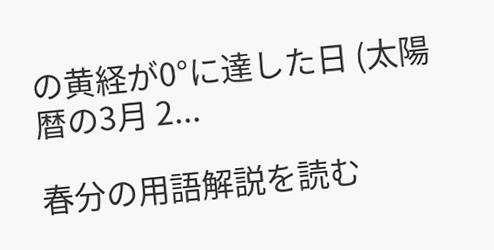の黄経が0°に達した日 (太陽暦の3月 2...

春分の用語解説を読む